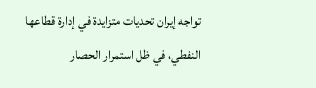تواجه إيران تحديات متزايدة في إدارة قطاعها النفطي، في ظل استمرار الحصار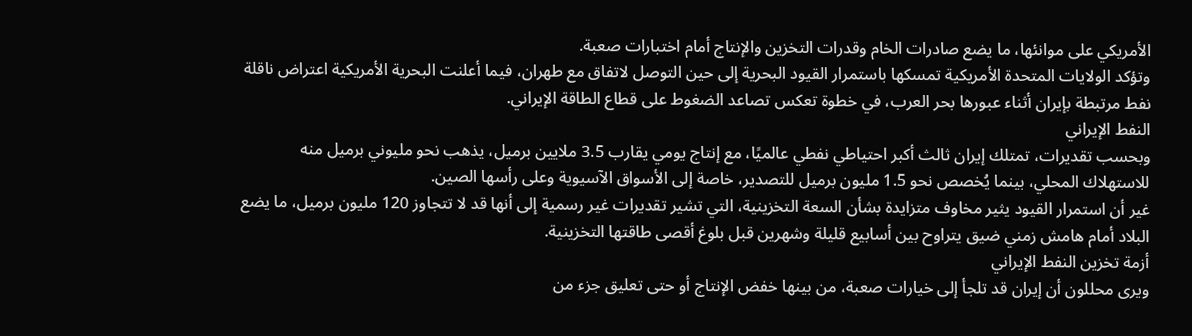الأمريكي على موانئها، ما يضع صادرات الخام وقدرات التخزين والإنتاج أمام اختبارات صعبة.
وتؤكد الولايات المتحدة الأمريكية تمسكها باستمرار القيود البحرية إلى حين التوصل لاتفاق مع طهران، فيما أعلنت البحرية الأمريكية اعتراض ناقلة نفط مرتبطة بإيران أثناء عبورها بحر العرب، في خطوة تعكس تصاعد الضغوط على قطاع الطاقة الإيراني.
النفط الإيراني
وبحسب تقديرات، تمتلك إيران ثالث أكبر احتياطي نفطي عالميًا، مع إنتاج يومي يقارب 3.5 ملايين برميل، يذهب نحو مليوني برميل منه للاستهلاك المحلي، بينما يُخصص نحو 1.5 مليون برميل للتصدير، خاصة إلى الأسواق الآسيوية وعلى رأسها الصين.
غير أن استمرار القيود يثير مخاوف متزايدة بشأن السعة التخزينية، التي تشير تقديرات غير رسمية إلى أنها قد لا تتجاوز 120 مليون برميل، ما يضع البلاد أمام هامش زمني ضيق يتراوح بين أسابيع قليلة وشهرين قبل بلوغ أقصى طاقتها التخزينية.
أزمة تخزين النفط الإيراني
ويرى محللون أن إيران قد تلجأ إلى خيارات صعبة، من بينها خفض الإنتاج أو حتى تعليق جزء من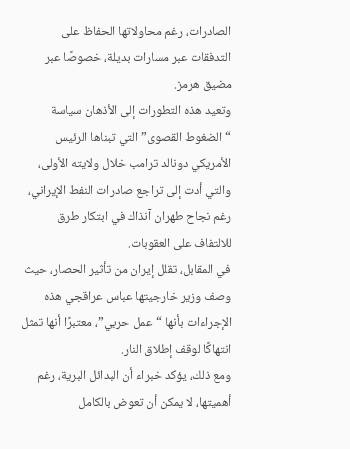الصادرات، رغم محاولاتها الحفاظ على التدفقات عبر مسارات بديلة، خصوصًا عبر مضيق هرمز.
وتعيد هذه التطورات إلى الأذهان سياسة “الضغوط القصوى” التي تبناها الرئيس الأمريكي دونالد ترامب خلال ولايته الأولى، والتي أدت إلى تراجع صادرات النفط الإيراني، رغم نجاح طهران آنذاك في ابتكار طرق للالتفاف على العقوبات.
في المقابل، تقلل إيران من تأثير الحصار، حيث وصف وزير خارجيتها عباس عراقجي هذه الإجراءات بأنها “عمل حربي”، معتبرًا أنها تمثل انتهاكًا لوقف إطلاق النار.
ومع ذلك، يؤكد خبراء أن البدائل البرية، رغم أهميتها، لا يمكن أن تعوض بالكامل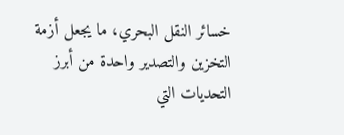خسائر النقل البحري، ما يجعل أزمة التخزين والتصدير واحدة من أبرز التحديات التي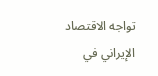تواجه الاقتصاد الإيراني في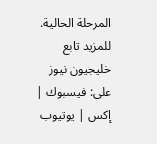المرحلة الحالية.
للمزيد تابع خليجيون نيوز على: فيسبوك | إكس | يوتيوب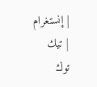| إنستغرام | تيك توك